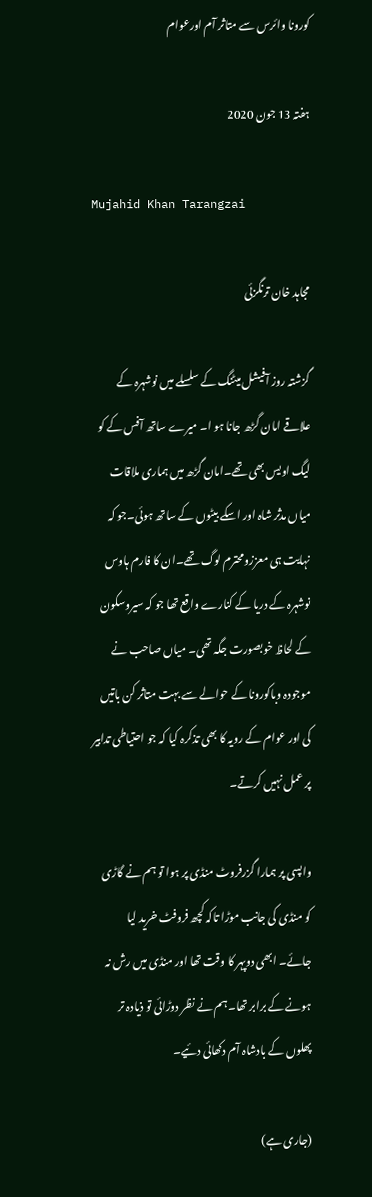کورونا وائرس سے متاثر آم اورعوام

ہفتہ 13 جون 2020

Mujahid Khan Tarangzai

مجاہد خان ترنگزئی

گزشتہ روز آفیشل میٹنگ کے سلسلے میں نوشہرہ کے علاقے امان گڑھ جانا ہو ا۔ میرے ساتھ آفس کے کو لیگ اویس بھی تھے۔امان گڑھ میں ہماری ملاقات میاں مدثر شاہ اور اسکے بیٹوں کے ساتھ ہوئی۔جو کہ نہایت ہی معززومحترم لوگ تھے۔ان کا فارم ہاوس نوشہرہ کے دریا کے کنارے واقع تھا جو کہ سیروسکون کے لحاظ خوبصورت جگہ تھی۔ میاں صاحب نے موجودہ وباکورونا کے حوالے سے بہت متاثر کن باتیں کی اور عوام کے رویہ کا بھی تذکرہ کیا کہ جو احتیاطی تدابیر پر عمل نہیں کرتے۔

واپسی پر ہمارا گزرفروٹ منڈی پر ہوا تو ہم نے گاڑی کو منڈی کی جانب موڑا تاکہ کچھ فروفٹ خرید لیا جائے۔ ابھی دوپہر کا وقت تھا اور منڈی میں رش نہ ہونے کے برابر تھا۔ہم نے نظر دوڑائی تو ذیادہ تر پھلوں کے بادشاہ آم دکھائی دئیے۔

(جاری ہے)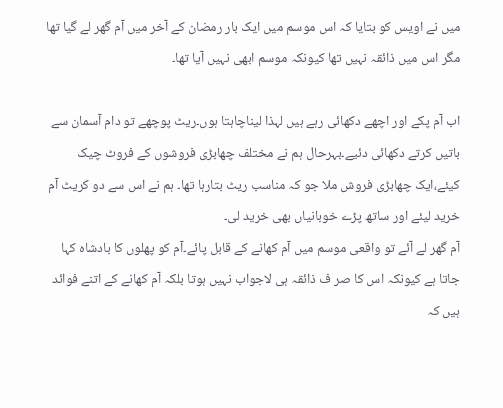میں نے اویس کو بتایا کہ اس موسم میں ایک بار رمضان کے آخر میں آم گھر لے گیا تھا مگر اس میں ذائقہ نہیں تھا کیونکہ موسم ابھی نہیں آیا تھا۔

اب آم پکے اور اچھے دکھائی رہے ہیں لہذا لیناچاہتا ہوں۔ریٹ پوچھے تو دام آسمان سے باتیں کرتے دکھائی دئیے۔بہرحال ہم نے مختلف چھابڑی فروشوں کے فروٹ چیک کیئے،ایک چھابڑی فروش ملا جو کہ مناسب ریٹ بتارہا تھا۔ ہم نے اس سے دو کریٹ آم خرید لیئے اور ساتھ پڑے خوبانیاں بھی خرید لی۔
آم گھر لے آئے تو واقعی موسم میں آم کھانے کے قابل پائے۔آم کو پھلوں کا بادشاہ کہا جاتا ہے کیونکہ اس کا صر ف ذائقہ ہی لاجواب نہیں ہوتا بلکہ آم کھانے کے اتنے فوائد ہیں کہ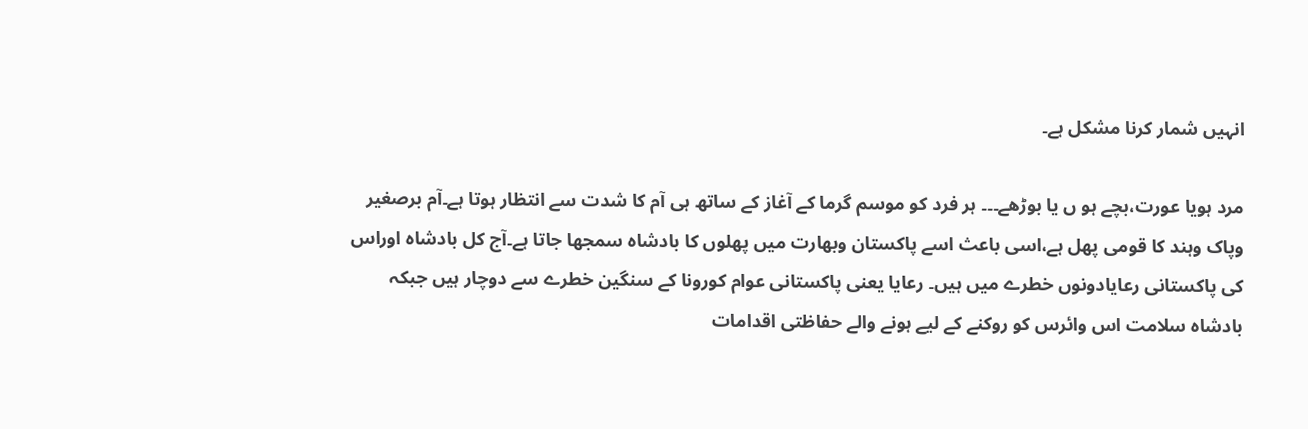انہیں شمار کرنا مشکل ہے۔

مرد ہویا عورت،بچے ہو ں یا بوڑھے۔۔۔ ہر فرد کو موسم گرما کے آغاز کے ساتھ ہی آم کا شدت سے انتظار ہوتا ہے۔آم برصغیر وپاک وہند کا قومی پھل ہے،اسی باعث اسے پاکستان وبھارت میں پھلوں کا بادشاہ سمجھا جاتا ہے۔آج کل بادشاہ اوراس کی پاکستانی رعایادونوں خطرے میں ہیں۔ رعایا یعنی پاکستانی عوام کورونا کے سنگین خطرے سے دوچار ہیں جبکہ بادشاہ سلامت اس وائرس کو روکنے کے لیے ہونے والے حفاظتی اقدامات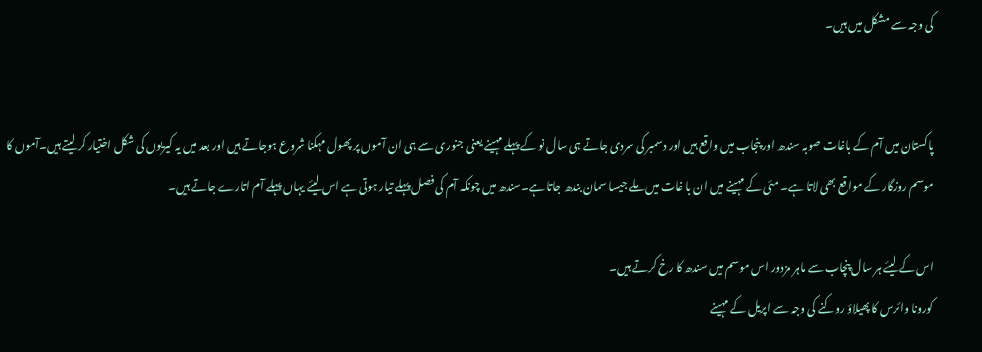کی وجہ سے مشکل میں ہیں۔


پاکستان میں آم کے باغات صوبہ سندھ اور پنجاب میں واقع ہیں اور دسمبر کی سردی جاتے ہی سال نو کے پہلے مہینے یعنی جنوری سے ہی ان آموں پر پھول مہکنا شروع ہوجاتے ہیں اور بعد میں یہ کیریوں کی شکل اختیار کر لیتے ہیں۔آموں کا موسم روزگار کے مواقع بھی لاتا ہے۔ مئی کے مہینے میں ان با غات میں ملے جیسا سمان بندھ جاتا ہے۔سندھ میں چونکہ آم کی فصل پہلے تیار ہوتی ہے اس لیئے یہاں پہلے آم اتارے جاتے ہیں۔

اس کے لیئے ہر سال پنچاب سے ماہر مزدور اس موسم میں سندھ کا رخ کرتے ہیں۔
کورونا وائرس کا پھیلاؤ روکنے کی وجہ سے اپریل کے مہینے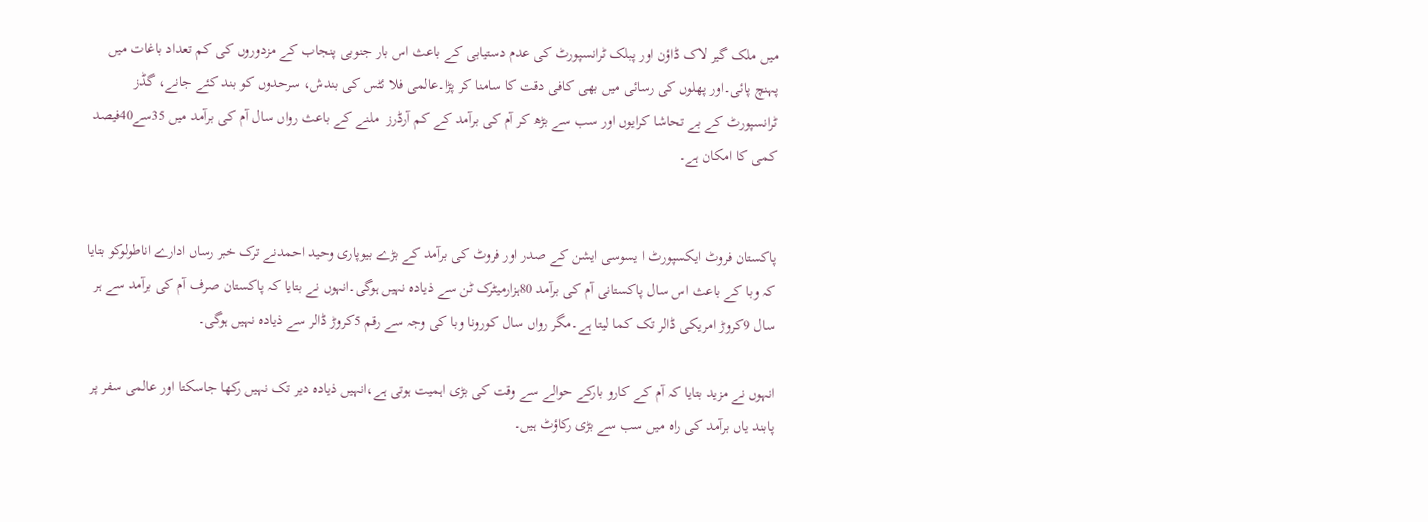میں ملک گیر لاک ڈاؤن اور پبلک ٹرانسپورٹ کی عدم دستیابی کے باعث اس بار جنوبی پنجاب کے مزدوروں کی کم تعداد باغات میں پہنچ پائی۔اور پھلوں کی رسائی میں بھی کافی دقت کا سامنا کر پڑا۔عالمی فلا ئٹس کی بندش، سرحدوں کو بند کئے جانے، گڈز ٹرانسپورٹ کے بے تحاشا کرایوں اور سب سے بڑھ کر آم کی برآمد کے کم آرڈرز  ملنے کے باعث رواں سال آم کی برآمد میں 35سے40فیصد کمی کا امکان ہے۔


پاکستان فروٹ ایکسپورٹ ا یسوسی ایشن کے صدر اور فروٹ کی برآمد کے بڑے بیوپاری وحید احمدنے ترک خبر رساں ادارے اناطولوکو بتایا کہ وبا کے باعث اس سال پاکستانی آم کی برآمد 80ہزارمیٹرک ٹن سے ذیادہ نہیں ہوگی۔انہوں نے بتایا کہ پاکستان صرف آم کی برآمد سے ہر سال 9کروڑ امریکی ڈالر تک کما لیتا ہے۔مگر رواں سال کورونا وبا کی وجہ سے رقم 5کروڑ ڈالر سے ذیادہ نہیں ہوگی۔

انہوں نے مزید بتایا کہ آم کے کارو بارکے حوالے سے وقت کی بڑی اہمیت ہوتی ہے،انہیں ذیادہ دیر تک نہیں رکھا جاسکتا اور عالمی سفر پر پابند یاں برآمد کی راہ میں سب سے بڑی رکاؤٹ ہیں۔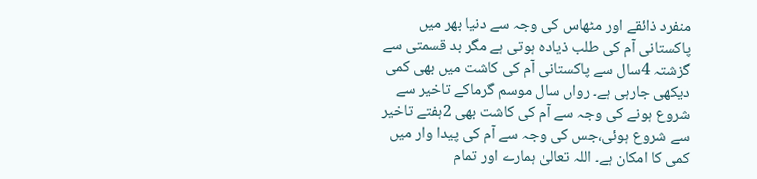منفرد ذائقے اور مٹھاس کی وجہ سے دنیا بھر میں پاکستانی آم کی طلب ذیادہ ہوتی ہے مگر بد قسمتی سے گزشتہ 4سال سے پاکستانی آم کی کاشت میں بھی کمی دیکھی جارہی ہے۔ رواں سال موسم گرماکے تاخیر سے شروع ہونے کی وجہ سے آم کی کاشت بھی 2ہفتے تاخیر سے شروع ہوئی،جس کی وجہ سے آم کی پیدا وار میں کمی کا امکان ہے۔ اللہ تعالیٰ ہمارے اور تمام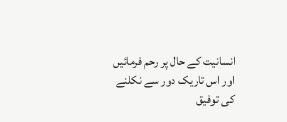انسانیت کے حال پر رحم فرمائیں اور اس تاریک دور سے نکلنے کی توفیق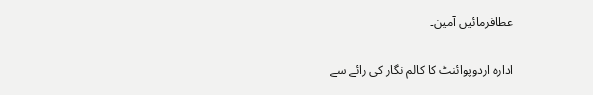عطافرمائیں آمین۔

ادارہ اردوپوائنٹ کا کالم نگار کی رائے سے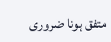متفق ہونا ضروری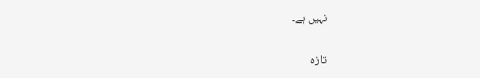نہیں ہے۔

تازہ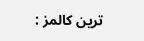ترین کالمز :